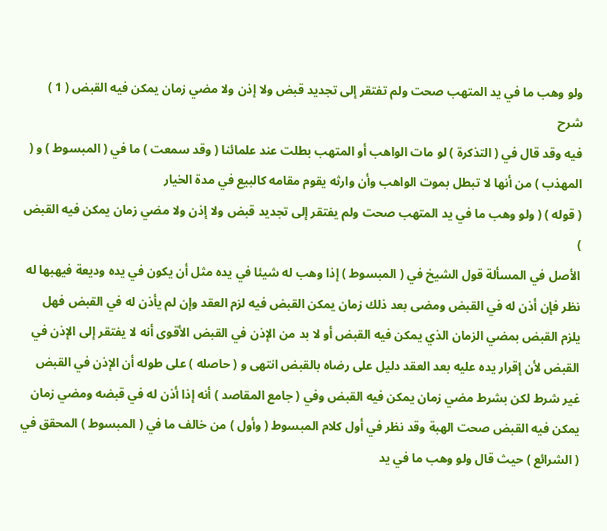ولو وهب ما في يد المتهب صحت ولم تفتقر إلى تجديد قبض ولا إذن ولا مضي زمان يمكن فيه القبض ( 1 )
شرح
فيه وقد قال في ( التذكرة ) لو مات الواهب أو المتهب بطلت عند علمائنا ( وقد سمعت ) ما في ( المبسوط ) و ( المهذب ) من أنها لا تبطل بموت الواهب وأن وارثه يقوم مقامه كالبيع في مدة الخيار
( قوله ) ( ولو وهب ما في يد المتهب صحت ولم يفتقر إلى تجديد قبض ولا إذن ولا مضي زمان يمكن فيه القبض )
الأصل في المسألة قول الشيخ في ( المبسوط ) إذا وهب له شيئا في يده مثل أن يكون في يده وديعة فيهبها له نظر فإن أذن له في القبض ومضى بعد ذلك زمان يمكن القبض فيه لزم العقد وإن لم يأذن له في القبض فهل يلزم القبض بمضي الزمان الذي يمكن فيه القبض أو لا بد من الإذن في القبض الأقوى أنه لا يفتقر إلى الإذن في القبض لأن إقرار يده عليه بعد العقد دليل على رضاه بالقبض انتهى و ( حاصله ) على طوله أن الإذن في القبض غير شرط لكن بشرط مضي زمان يمكن فيه القبض وفي ( جامع المقاصد ) أنه إذا أذن له في قبضه ومضي زمان يمكن فيه القبض صحت الهبة وقد نظر في أول كلام المبسوط ( وأول ) من خالف ما في ( المبسوط ) المحقق في ( الشرائع ) حيث قال ولو وهب ما في يد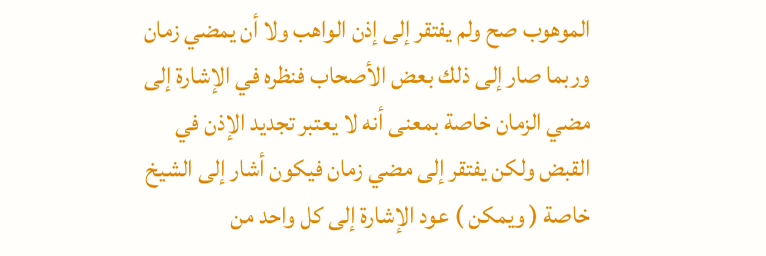الموهوب صح ولم يفتقر إلى إذن الواهب ولا أن يمضي زمان وربما صار إلى ذلك بعض الأصحاب فنظره في الإشارة إلى مضي الزمان خاصة بمعنى أنه لا يعتبر تجديد الإذن في القبض ولكن يفتقر إلى مضي زمان فيكون أشار إلى الشيخ خاصة ( ويمكن ) عود الإشارة إلى كل واحد من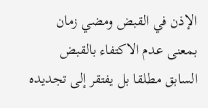الإذن في القبض ومضي زمان بمعنى عدم الاكتفاء بالقبض السابق مطلقا بل يفتقر إلى تجديده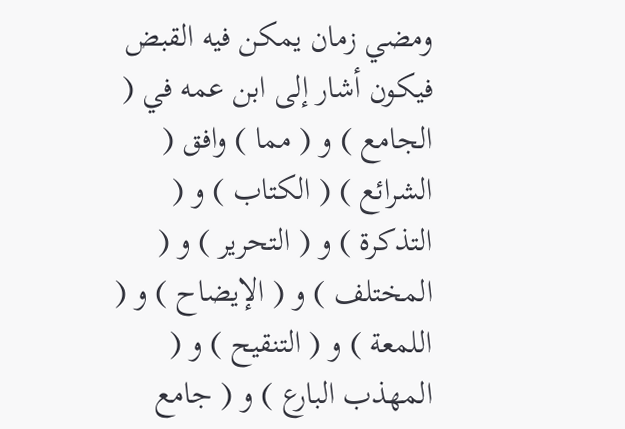ومضي زمان يمكن فيه القبض فيكون أشار إلى ابن عمه في ( الجامع ) و ( مما ) وافق ( الشرائع ) ( الكتاب ) و ( التذكرة ) و ( التحرير ) و ( المختلف ) و ( الإيضاح ) و ( اللمعة ) و ( التنقيح ) و ( المهذب البارع ) و ( جامع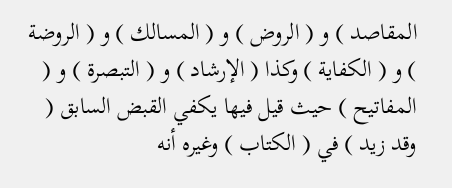المقاصد ) و ( الروض ) و ( المسالك ) و ( الروضة ) و ( الكفاية ) وكذا ( الإرشاد ) و ( التبصرة ) و ( المفاتيح ) حيث قيل فيها يكفي القبض السابق ( وقد زيد ) في ( الكتاب ) وغيره أنه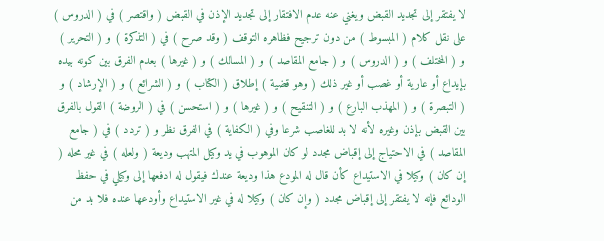لا يفتقر إلى تجديد القبض ويغني عنه عدم الافتقار إلى تجديد الإذن في القبض ( واقتصر ) في ( الدروس ) على نقل كلام ( المبسوط ) من دون ترجيح فظاهره التوقف ( وقد صرح ) في ( التذكرة ) و ( التحرير ) و ( المختلف ) و ( الدروس ) و ( جامع المقاصد ) و ( المسالك ) و ( غيرها ) بعدم الفرق بين كونه بيده بإيداع أو عارية أو غصب أو غير ذلك ( وهو قضية ) إطلاق ( الكتاب ) و ( الشرائع ) و ( الإرشاد ) و ( التبصرة ) و ( المهذب البارع ) و ( التنقيح ) و ( غيرها ) و ( استحسن ) في ( الروضة ) القول بالفرق بين القبض بإذن وغيره لأنه لا بد للغاصب شرعا وفي ( الكفاية ) في الفرق نظر و ( تردد ) في ( جامع المقاصد ) في الاحتياج إلى إقباض مجدد لو كان الموهوب في يد وكيل المتهب وديعة ( ولعله ) في غير محله ( إن كان ) وكيلا في الاستيداع كأن قال له المودع هذا وديعة عندك فيقول له ادفعها إلى وكيلي في حفظ الودائع فإنه لا يفتقر إلى إقباض مجدد ( وإن كان ) وكيلا له في غير الاستيداع وأودعها عنده فلا بد من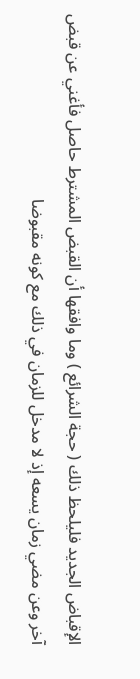الإقباض الجديد فليلحظ ذلك ( حجة الشرائع ) وما وافقها أن القبض المشترط حاصل فأغني عن قبض آخر وعن مضي زمان يسعه إذ لا مدخل للزمان في ذلك مع كونه مقبوضا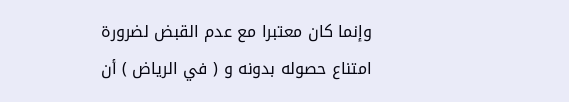وإنما كان معتبرا مع عدم القبض لضرورة امتناع حصوله بدونه و ( في الرياض ) أن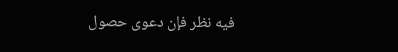فيه نظر فإن دعوى حصول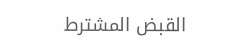القبض المشترط